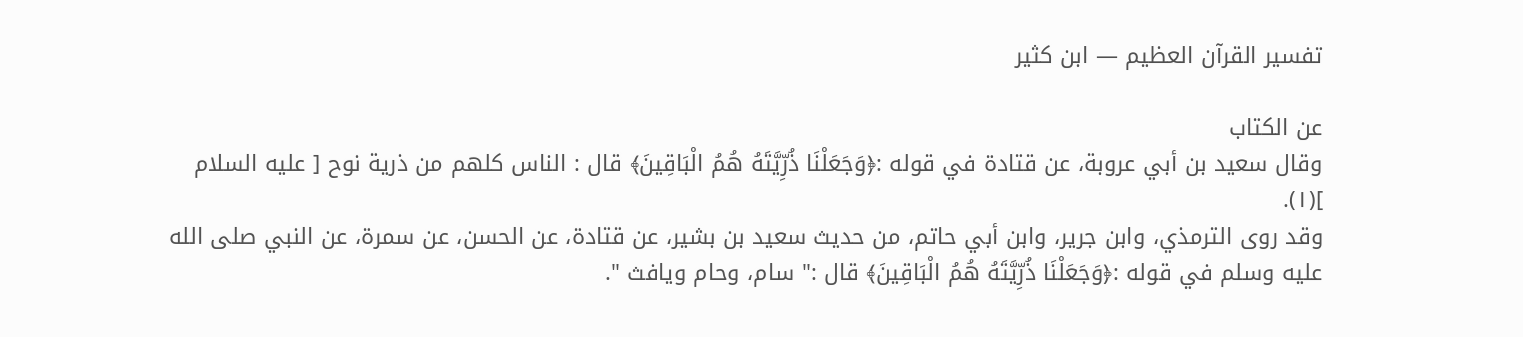تفسير القرآن العظيم — ابن كثير

عن الكتاب
وقال سعيد بن أبي عروبة، عن قتادة في قوله :﴿وَجَعَلْنَا ذُرِّيَّتَهُ هُمُ الْبَاقِينَ﴾ قال : الناس كلهم من ذرية نوح [ عليه السلام ](١).
وقد روى الترمذي، وابن جرير، وابن أبي حاتم، من حديث سعيد بن بشير، عن قتادة، عن الحسن، عن سمرة، عن النبي صلى الله عليه وسلم في قوله :﴿وَجَعَلْنَا ذُرِّيَّتَهُ هُمُ الْبَاقِينَ﴾ قال :" سام، وحام ويافث ".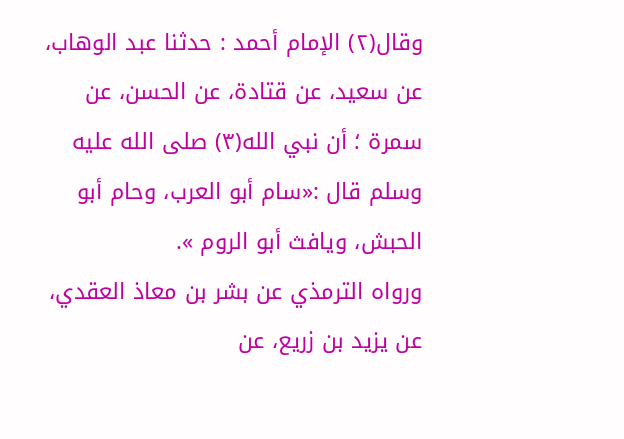وقال(٢) الإمام أحمد : حدثنا عبد الوهاب، عن سعيد، عن قتادة، عن الحسن، عن سمرة ؛ أن نبي الله(٣) صلى الله عليه وسلم قال :«سام أبو العرب، وحام أبو الحبش، ويافث أبو الروم ».
ورواه الترمذي عن بشر بن معاذ العقدي، عن يزيد بن زريع، عن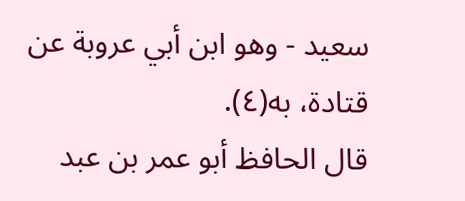سعيد - وهو ابن أبي عروبة عن قتادة، به(٤).
قال الحافظ أبو عمر بن عبد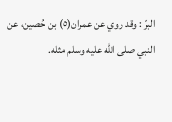البرّ : وقد روي عن عمران(٥) بن حُصين، عن النبي صلى الله عليه وسلم مثله.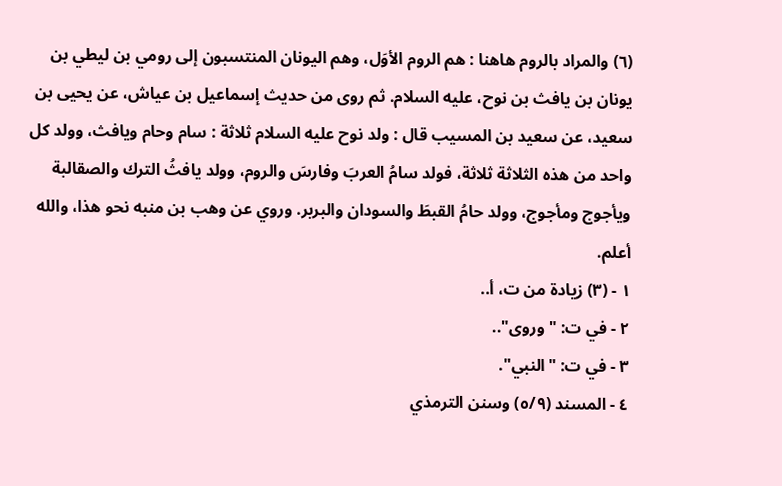(٦) والمراد بالروم هاهنا : هم الروم الأوَل، وهم اليونان المنتسبون إلى رومي بن ليطي بن يونان بن يافث بن نوح، عليه السلام. ثم روى من حديث إسماعيل بن عياش، عن يحيى بن سعيد، عن سعيد بن المسيب قال : ولد نوح عليه السلام ثلاثة : سام وحام ويافث، وولد كل واحد من هذه الثلاثة ثلاثة، فولد سامُ العربَ وفارسَ والروم، وولد يافثُ الترك والصقالبة ويأجوج ومأجوج، وولد حامُ القبطَ والسودان والبربر. وروي عن وهب بن منبه نحو هذا، والله أعلم.
١ - (٣) زيادة من ت، أ..
٢ - في ت: "وروى"..
٣ - في ت: "النبي".
٤ - المسند (٥/٩) وسنن الترمذي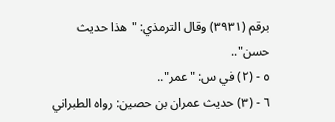برقم (٣٩٣١) وقال الترمذي: "هذا حديث حسن"..
٥ - (٢) في س: "عمر"..
٦ - (٣) حديث عمران بن حصين: رواه الطبراني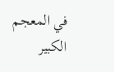في المعجم الكبير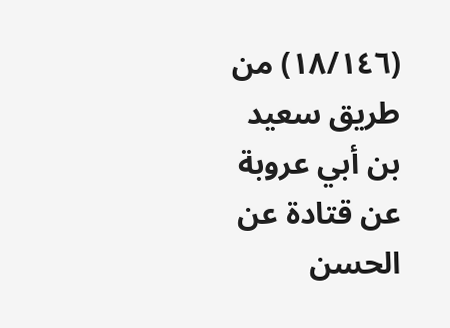(١٨/١٤٦) من طريق سعيد بن أبي عروبة عن قتادة عن الحسن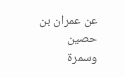عن عمران بن حصين وسمرة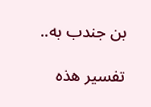بن جندب به..

تفسير هذه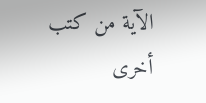الآية من كتب أخرى